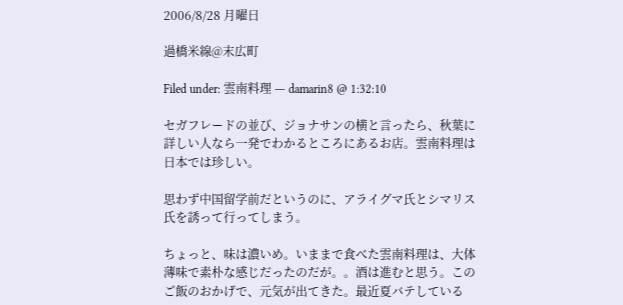2006/8/28 月曜日

過橋米線@末広町

Filed under: 雲南料理 — damarin8 @ 1:32:10

セガフレードの並び、ジョナサンの横と言ったら、秋葉に詳しい人なら一発でわかるところにあるお店。雲南料理は日本では珍しい。

思わず中国留学前だというのに、アライグマ氏とシマリス氏を誘って行ってしまう。

ちょっと、味は濃いめ。いままで食べた雲南料理は、大体薄味で素朴な感じだったのだが。。酒は進むと思う。このご飯のおかげで、元気が出てきた。最近夏バテしている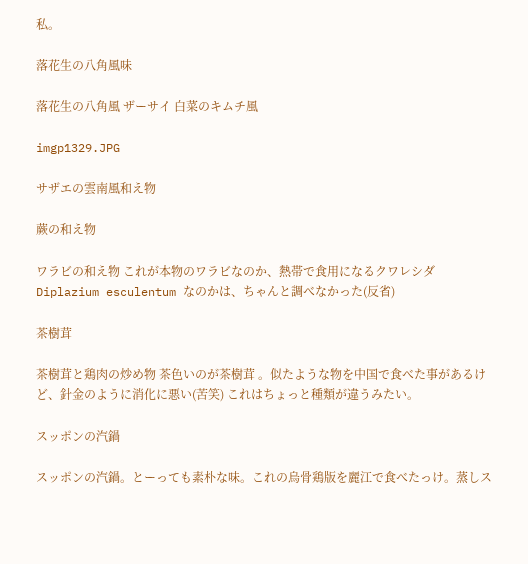私。

落花生の八角風味

落花生の八角風 ザーサイ 白菜のキムチ風

imgp1329.JPG

サザエの雲南風和え物

蕨の和え物

ワラビの和え物 これが本物のワラビなのか、熱帯で食用になるクワレシダ Diplazium esculentum なのかは、ちゃんと調べなかった(反省)

茶樹茸

茶樹茸と鶏肉の炒め物 茶色いのが茶樹茸 。似たような物を中国で食べた事があるけど、針金のように消化に悪い(苦笑) これはちょっと種類が違うみたい。

スッポンの汽鍋

スッポンの汽鍋。とーっても素朴な味。これの烏骨鶏版を麗江で食べたっけ。蒸しス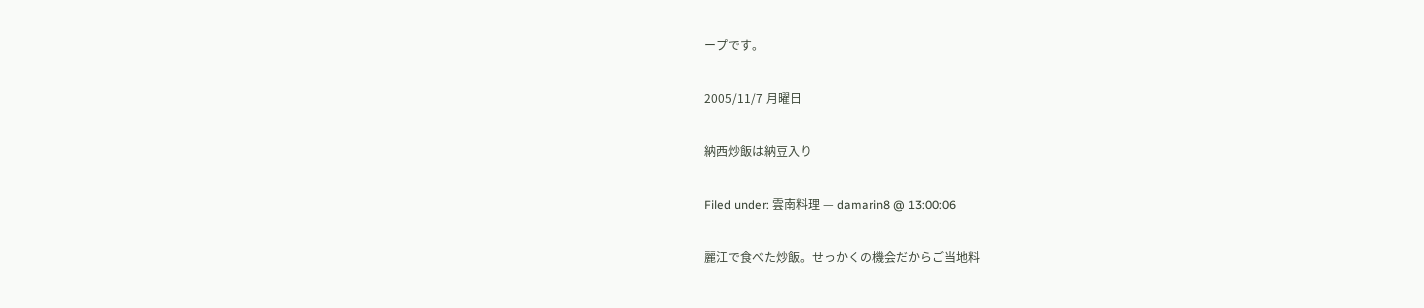ープです。

2005/11/7 月曜日

納西炒飯は納豆入り

Filed under: 雲南料理 — damarin8 @ 13:00:06

麗江で食べた炒飯。せっかくの機会だからご当地料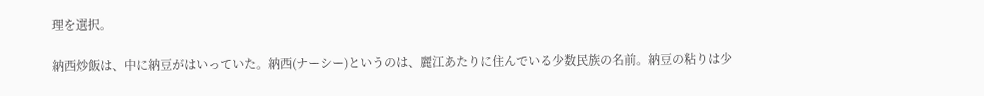理を選択。

納西炒飯は、中に納豆がはいっていた。納西(ナーシー)というのは、麗江あたりに住んでいる少数民族の名前。納豆の粘りは少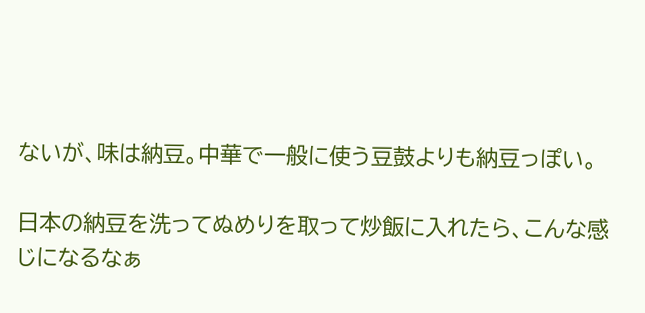ないが、味は納豆。中華で一般に使う豆鼓よりも納豆っぽい。

日本の納豆を洗ってぬめりを取って炒飯に入れたら、こんな感じになるなぁ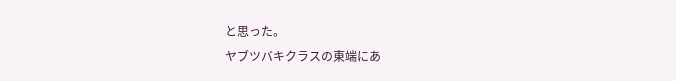と思った。
ヤブツバキクラスの東端にあ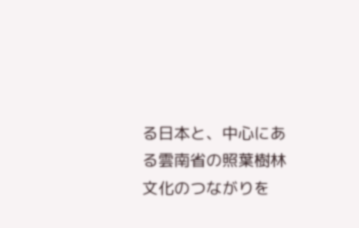る日本と、中心にある雲南省の照葉樹林文化のつながりを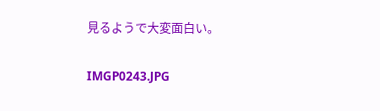見るようで大変面白い。

IMGP0243.JPG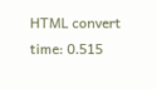HTML convert time: 0.515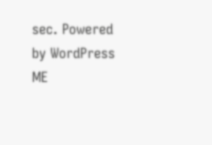sec. Powered by WordPress ME